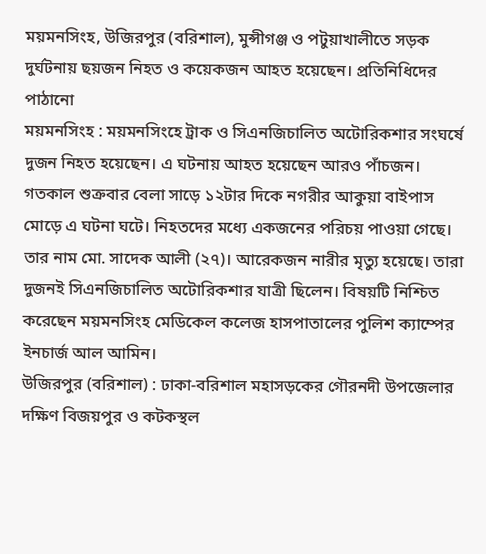ময়মনসিংহ, উজিরপুর (বরিশাল), মুন্সীগঞ্জ ও পটুয়াখালীতে সড়ক দুর্ঘটনায় ছয়জন নিহত ও কয়েকজন আহত হয়েছেন। প্রতিনিধিদের পাঠানো
ময়মনসিংহ : ময়মনসিংহে ট্রাক ও সিএনজিচালিত অটোরিকশার সংঘর্ষে দুজন নিহত হয়েছেন। এ ঘটনায় আহত হয়েছেন আরও পাঁচজন। গতকাল শুক্রবার বেলা সাড়ে ১২টার দিকে নগরীর আকুয়া বাইপাস মোড়ে এ ঘটনা ঘটে। নিহতদের মধ্যে একজনের পরিচয় পাওয়া গেছে। তার নাম মো. সাদেক আলী (২৭)। আরেকজন নারীর মৃত্যু হয়েছে। তারা দুজনই সিএনজিচালিত অটোরিকশার যাত্রী ছিলেন। বিষয়টি নিশ্চিত করেছেন ময়মনসিংহ মেডিকেল কলেজ হাসপাতালের পুলিশ ক্যাম্পের ইনচার্জ আল আমিন।
উজিরপুর (বরিশাল) : ঢাকা-বরিশাল মহাসড়কের গৌরনদী উপজেলার দক্ষিণ বিজয়পুর ও কটকস্থল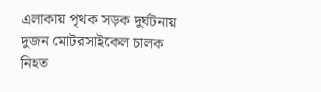এলাকায় পৃথক সড়ক দুর্ঘটনায় দুজন মোটরসাইকেল চালক নিহত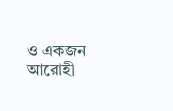ও একজন আরোহী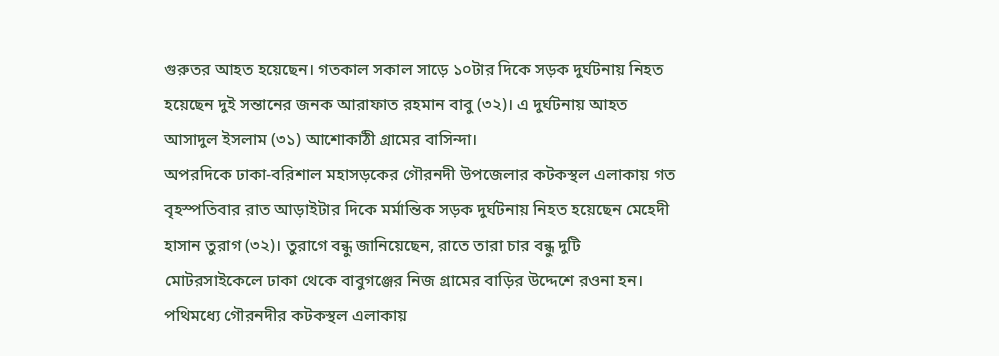গুরুতর আহত হয়েছেন। গতকাল সকাল সাড়ে ১০টার দিকে সড়ক দুর্ঘটনায় নিহত হয়েছেন দুই সন্তানের জনক আরাফাত রহমান বাবু (৩২)। এ দুর্ঘটনায় আহত আসাদুল ইসলাম (৩১) আশোকাঠী গ্রামের বাসিন্দা।
অপরদিকে ঢাকা-বরিশাল মহাসড়কের গৌরনদী উপজেলার কটকস্থল এলাকায় গত বৃহস্পতিবার রাত আড়াইটার দিকে মর্মান্তিক সড়ক দুর্ঘটনায় নিহত হয়েছেন মেহেদী হাসান তুরাগ (৩২)। তুরাগে বন্ধু জানিয়েছেন, রাতে তারা চার বন্ধু দুটি মোটরসাইকেলে ঢাকা থেকে বাবুগঞ্জের নিজ গ্রামের বাড়ির উদ্দেশে রওনা হন। পথিমধ্যে গৌরনদীর কটকস্থল এলাকায়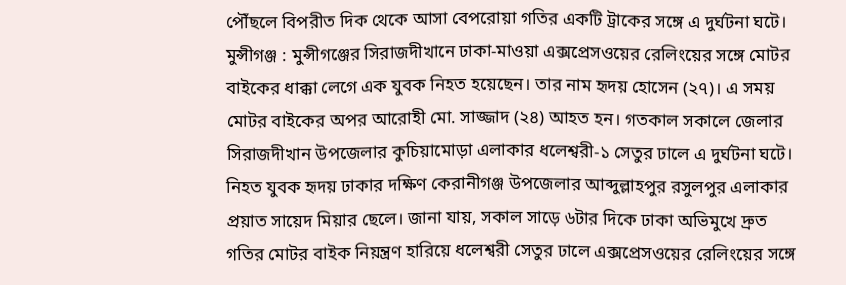পৌঁছলে বিপরীত দিক থেকে আসা বেপরোয়া গতির একটি ট্রাকের সঙ্গে এ দুর্ঘটনা ঘটে।
মুন্সীগঞ্জ : মুন্সীগঞ্জের সিরাজদীখানে ঢাকা-মাওয়া এক্সপ্রেসওয়ের রেলিংয়ের সঙ্গে মোটর বাইকের ধাক্কা লেগে এক যুবক নিহত হয়েছেন। তার নাম হৃদয় হোসেন (২৭)। এ সময় মোটর বাইকের অপর আরোহী মো. সাজ্জাদ (২৪) আহত হন। গতকাল সকালে জেলার সিরাজদীখান উপজেলার কুচিয়ামোড়া এলাকার ধলেশ্বরী-১ সেতুর ঢালে এ দুর্ঘটনা ঘটে। নিহত যুবক হৃদয় ঢাকার দক্ষিণ কেরানীগঞ্জ উপজেলার আব্দুল্লাহপুর রসুলপুর এলাকার প্রয়াত সায়েদ মিয়ার ছেলে। জানা যায়, সকাল সাড়ে ৬টার দিকে ঢাকা অভিমুখে দ্রুত গতির মোটর বাইক নিয়ন্ত্রণ হারিয়ে ধলেশ্বরী সেতুর ঢালে এক্সপ্রেসওয়ের রেলিংয়ের সঙ্গে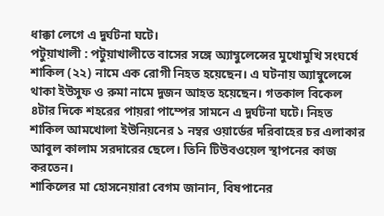ধাক্কা লেগে এ দুর্ঘটনা ঘটে।
পটুয়াখালী : পটুয়াখালীতে বাসের সঙ্গে অ্যাম্বুলেন্সের মুখোমুখি সংঘর্ষে শাকিল (২২) নামে এক রোগী নিহত হয়েছেন। এ ঘটনায় অ্যাম্বুলেন্সে থাকা ইউসুফ ও রুমা নামে দুজন আহত হয়েছেন। গতকাল বিকেল ৪টার দিকে শহরের পায়রা পাম্পের সামনে এ দুর্ঘটনা ঘটে। নিহত শাকিল আমখোলা ইউনিয়নের ১ নম্বর ওয়ার্ডের দরিবাহের চর এলাকার আবুল কালাম সরদারের ছেলে। তিনি টিউবওয়েল স্থাপনের কাজ করতেন।
শাকিলের মা হোসনেয়ারা বেগম জানান, বিষপানের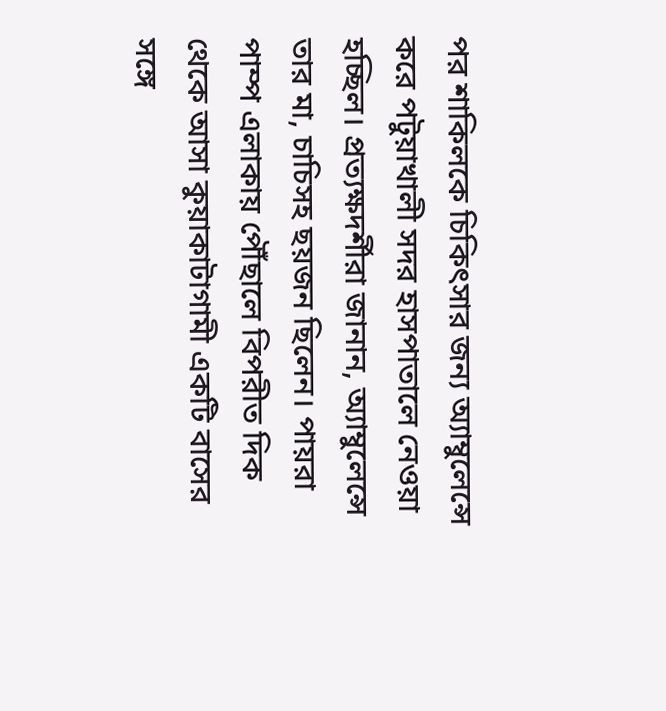পর শাকিলকে চিকিৎসার জন্য অ্যাম্বুলেন্সে করে পটুয়াখালী সদর হাসপাতালে নেওয়া হচ্ছিল। প্রত্যক্ষদর্শীরা জানান, অ্যাম্বুলেন্সে তার মা, চাচিসহ ছয়জন ছিলেন। পায়রা পাম্প এলাকায় পৌঁছালে বিপরীত দিক থেকে আসা কুয়াকাটাগামী একটি বাসের সঙ্গে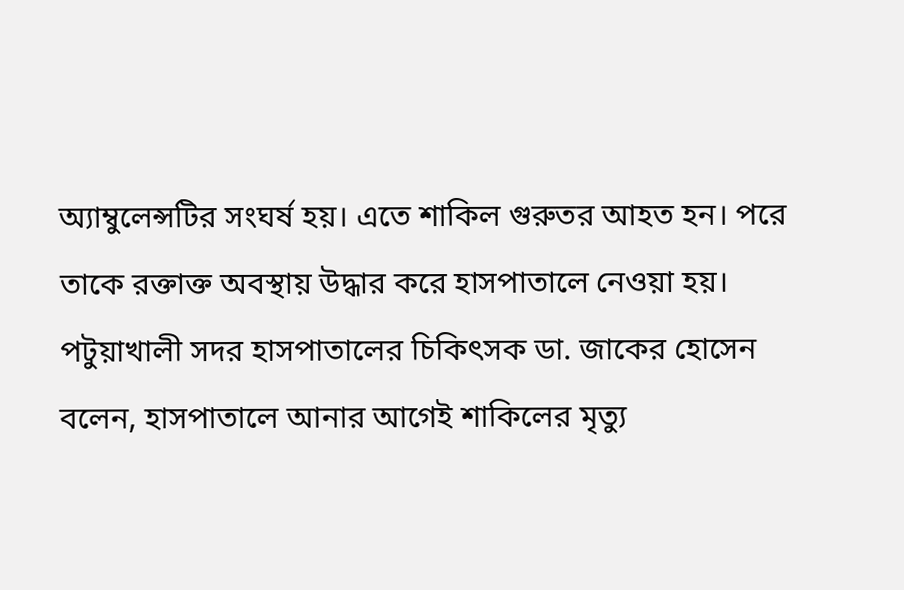অ্যাম্বুলেন্সটির সংঘর্ষ হয়। এতে শাকিল গুরুতর আহত হন। পরে তাকে রক্তাক্ত অবস্থায় উদ্ধার করে হাসপাতালে নেওয়া হয়। পটুয়াখালী সদর হাসপাতালের চিকিৎসক ডা. জাকের হোসেন বলেন, হাসপাতালে আনার আগেই শাকিলের মৃত্যু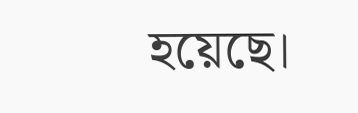হয়েছে।